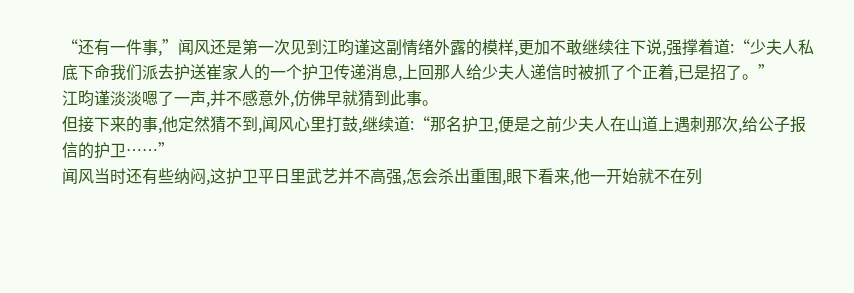“还有一件事,”闻风还是第一次见到江昀谨这副情绪外露的模样,更加不敢继续往下说,强撑着道:“少夫人私底下命我们派去护送崔家人的一个护卫传递消息,上回那人给少夫人递信时被抓了个正着,已是招了。”
江昀谨淡淡嗯了一声,并不感意外,仿佛早就猜到此事。
但接下来的事,他定然猜不到,闻风心里打鼓,继续道:“那名护卫,便是之前少夫人在山道上遇刺那次,给公子报信的护卫……”
闻风当时还有些纳闷,这护卫平日里武艺并不高强,怎会杀出重围,眼下看来,他一开始就不在列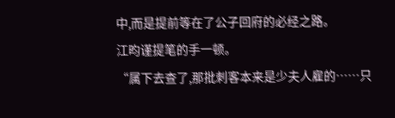中,而是提前等在了公子回府的必经之路。
江昀谨提笔的手一顿。
“属下去查了,那批刺客本来是少夫人雇的……只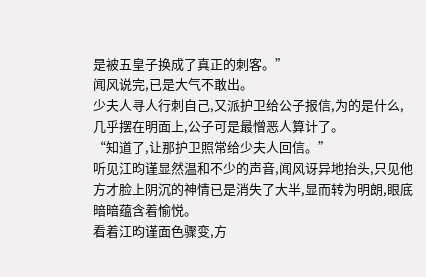是被五皇子换成了真正的刺客。”
闻风说完,已是大气不敢出。
少夫人寻人行刺自己,又派护卫给公子报信,为的是什么,几乎摆在明面上,公子可是最憎恶人算计了。
“知道了,让那护卫照常给少夫人回信。”
听见江昀谨显然温和不少的声音,闻风讶异地抬头,只见他方才脸上阴沉的神情已是消失了大半,显而转为明朗,眼底暗暗蕴含着愉悦。
看着江昀谨面色骤变,方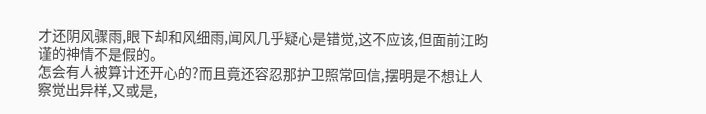才还阴风骤雨,眼下却和风细雨,闻风几乎疑心是错觉,这不应该,但面前江昀谨的神情不是假的。
怎会有人被算计还开心的?而且竟还容忍那护卫照常回信,摆明是不想让人察觉出异样,又或是,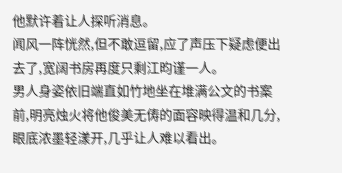他默许着让人探听消息。
闻风一阵恍然,但不敢逗留,应了声压下疑虑便出去了,宽阔书房再度只剩江昀谨一人。
男人身姿依旧端直如竹地坐在堆满公文的书案前,明亮烛火将他俊美无俦的面容映得温和几分,眼底浓墨轻漾开,几乎让人难以看出。